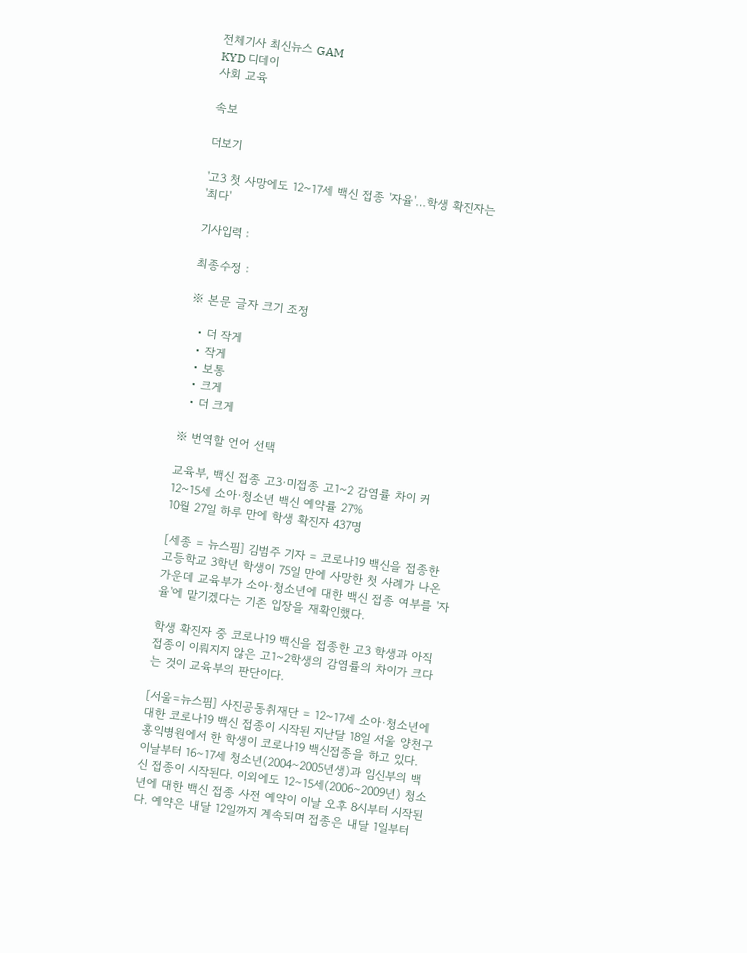전체기사 최신뉴스 GAM
KYD 디데이
사회 교육

속보

더보기

'고3 첫 사망에도 12~17세 백신 접종 '자율'…학생 확진자는 '최다'

기사입력 :

최종수정 :

※ 본문 글자 크기 조정

  • 더 작게
  • 작게
  • 보통
  • 크게
  • 더 크게

※ 번역할 언어 선택

교육부, 백신 접종 고3·미접종 고1~2 감염률 차이 커
12~15세 소아·청소년 백신 예약률 27%
10월 27일 하루 만에 학생 확진자 437명

[세종 = 뉴스핌] 김범주 기자 = 코로나19 백신을 접종한 고등학교 3학년 학생이 75일 만에 사망한 첫 사례가 나온 가운데 교육부가 소아·청소년에 대한 백신 접종 여부를 '자율'에 맡기겠다는 기존 입장을 재확인했다.

학생 확진자 중 코로나19 백신을 접종한 고3 학생과 아직 접종이 이뤄지지 않은 고1~2학생의 감염률의 차이가 크다는 것이 교육부의 판단이다.

[서울=뉴스핌] 사진공동취재단 = 12~17세 소아·청소년에 대한 코로나19 백신 접종이 시작된 지난달 18일 서울 양천구 홍익병원에서 한 학생이 코로나19 백신접종을 하고 있다. 이날부터 16∼17세 청소년(2004∼2005년생)과 임신부의 백신 접종이 시작된다. 이외에도 12∼15세(2006∼2009년) 청소년에 대한 백신 접종 사전 예약이 이날 오후 8시부터 시작된다. 예약은 내달 12일까지 계속되며 접종은 내달 1일부터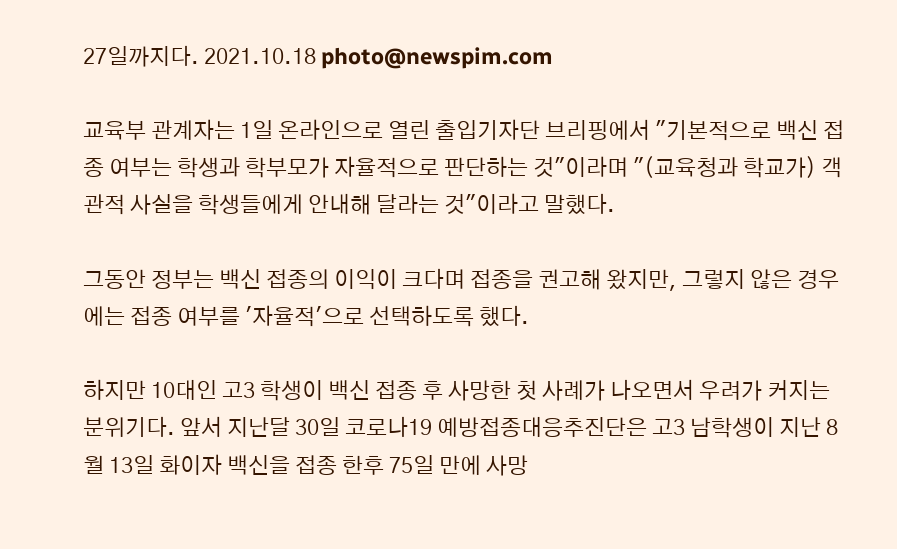27일까지다. 2021.10.18 photo@newspim.com

교육부 관계자는 1일 온라인으로 열린 출입기자단 브리핑에서 "기본적으로 백신 접종 여부는 학생과 학부모가 자율적으로 판단하는 것"이라며 "(교육청과 학교가) 객관적 사실을 학생들에게 안내해 달라는 것"이라고 말했다.

그동안 정부는 백신 접종의 이익이 크다며 접종을 권고해 왔지만, 그렇지 않은 경우에는 접종 여부를 '자율적'으로 선택하도록 했다.

하지만 10대인 고3 학생이 백신 접종 후 사망한 첫 사례가 나오면서 우려가 커지는 분위기다. 앞서 지난달 30일 코로나19 예방접종대응추진단은 고3 남학생이 지난 8월 13일 화이자 백신을 접종 한후 75일 만에 사망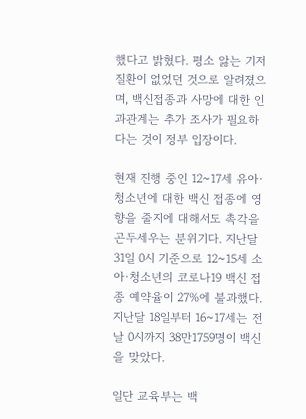했다고 밝혔다. 평소 앓는 기저질환이 없었던 것으로 알려졌으며, 백신접종과 사망에 대한 인과관계는 추가 조사가 필요하다는 것이 정부 입장이다.

현재 진행 중인 12~17세 유아·청소년에 대한 백신 접종에 영향을 줄지에 대해서도 촉각을 곤두세우는 분위기다. 지난달 31일 0시 기준으로 12~15세 소아·청소년의 코로나19 백신 접종 예약율이 27%에 불과했다. 지난달 18일부터 16~17세는 전날 0시까지 38만1759명이 백신을 맞았다.

일단 교육부는 백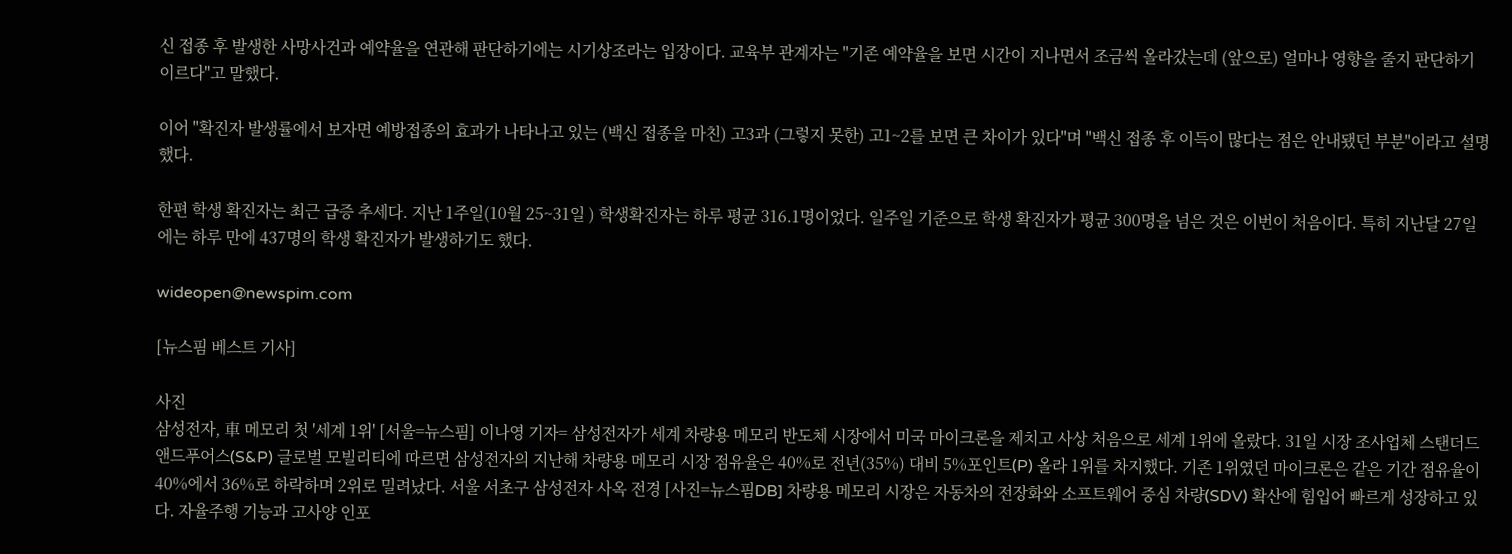신 접종 후 발생한 사망사건과 예약율을 연관해 판단하기에는 시기상조라는 입장이다. 교육부 관계자는 "기존 예약율을 보면 시간이 지나면서 조금씩 올라갔는데 (앞으로) 얼마나 영향을 줄지 판단하기 이르다"고 말했다.

이어 "확진자 발생률에서 보자면 예방접종의 효과가 나타나고 있는 (백신 접종을 마친) 고3과 (그렇지 못한) 고1~2를 보면 큰 차이가 있다"며 "백신 접종 후 이득이 많다는 점은 안내됐던 부분"이라고 설명했다.

한편 학생 확진자는 최근 급증 추세다. 지난 1주일(10월 25~31일 ) 학생확진자는 하루 평균 316.1명이었다. 일주일 기준으로 학생 확진자가 평균 300명을 넘은 것은 이번이 처음이다. 특히 지난달 27일에는 하루 만에 437명의 학생 확진자가 발생하기도 했다.

wideopen@newspim.com

[뉴스핌 베스트 기사]

사진
삼성전자, 車 메모리 첫 '세계 1위' [서울=뉴스핌] 이나영 기자= 삼성전자가 세계 차량용 메모리 반도체 시장에서 미국 마이크론을 제치고 사상 처음으로 세계 1위에 올랐다. 31일 시장 조사업체 스탠더드앤드푸어스(S&P) 글로벌 모빌리티에 따르면 삼성전자의 지난해 차량용 메모리 시장 점유율은 40%로 전년(35%) 대비 5%포인트(P) 올라 1위를 차지했다. 기존 1위였던 마이크론은 같은 기간 점유율이 40%에서 36%로 하락하며 2위로 밀려났다. 서울 서초구 삼성전자 사옥 전경 [사진=뉴스핌DB] 차량용 메모리 시장은 자동차의 전장화와 소프트웨어 중심 차량(SDV) 확산에 힘입어 빠르게 성장하고 있다. 자율주행 기능과 고사양 인포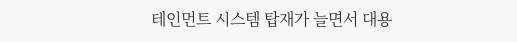테인먼트 시스템 탑재가 늘면서 대용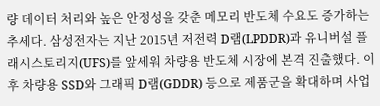량 데이터 처리와 높은 안정성을 갖춘 메모리 반도체 수요도 증가하는 추세다. 삼성전자는 지난 2015년 저전력 D램(LPDDR)과 유니버설 플래시스토리지(UFS)를 앞세워 차량용 반도체 시장에 본격 진출했다. 이후 차량용 SSD와 그래픽 D램(GDDR) 등으로 제품군을 확대하며 사업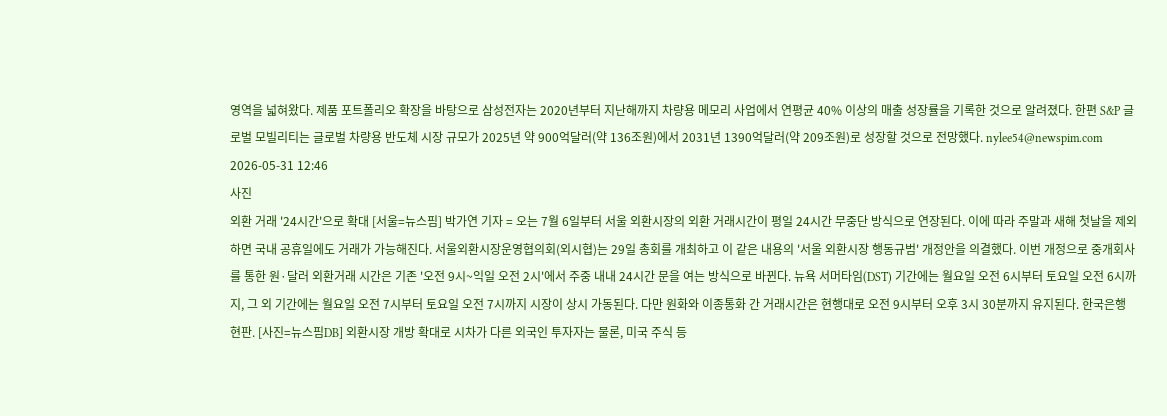영역을 넓혀왔다. 제품 포트폴리오 확장을 바탕으로 삼성전자는 2020년부터 지난해까지 차량용 메모리 사업에서 연평균 40% 이상의 매출 성장률을 기록한 것으로 알려졌다. 한편 S&P 글로벌 모빌리티는 글로벌 차량용 반도체 시장 규모가 2025년 약 900억달러(약 136조원)에서 2031년 1390억달러(약 209조원)로 성장할 것으로 전망했다. nylee54@newspim.com 2026-05-31 12:46
사진
외환 거래 '24시간'으로 확대 [서울=뉴스핌] 박가연 기자 = 오는 7월 6일부터 서울 외환시장의 외환 거래시간이 평일 24시간 무중단 방식으로 연장된다. 이에 따라 주말과 새해 첫날을 제외하면 국내 공휴일에도 거래가 가능해진다. 서울외환시장운영협의회(외시협)는 29일 총회를 개최하고 이 같은 내용의 '서울 외환시장 행동규범' 개정안을 의결했다. 이번 개정으로 중개회사를 통한 원·달러 외환거래 시간은 기존 '오전 9시~익일 오전 2시'에서 주중 내내 24시간 문을 여는 방식으로 바뀐다. 뉴욕 서머타임(DST) 기간에는 월요일 오전 6시부터 토요일 오전 6시까지, 그 외 기간에는 월요일 오전 7시부터 토요일 오전 7시까지 시장이 상시 가동된다. 다만 원화와 이종통화 간 거래시간은 현행대로 오전 9시부터 오후 3시 30분까지 유지된다. 한국은행 현판. [사진=뉴스핌DB] 외환시장 개방 확대로 시차가 다른 외국인 투자자는 물론, 미국 주식 등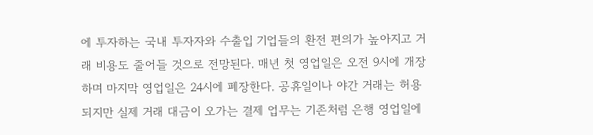에 투자하는 국내 투자자와 수출입 기업들의 환전 편의가 높아지고 거래 비용도 줄어들 것으로 전망된다. 매년 첫 영업일은 오전 9시에 개장하며 마지막 영업일은 24시에 폐장한다. 공휴일이나 야간 거래는 허용되지만 실제 거래 대금이 오가는 결제 업무는 기존처럼 은행 영업일에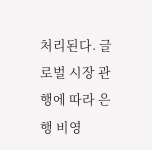처리된다. 글로벌 시장 관행에 따라 은행 비영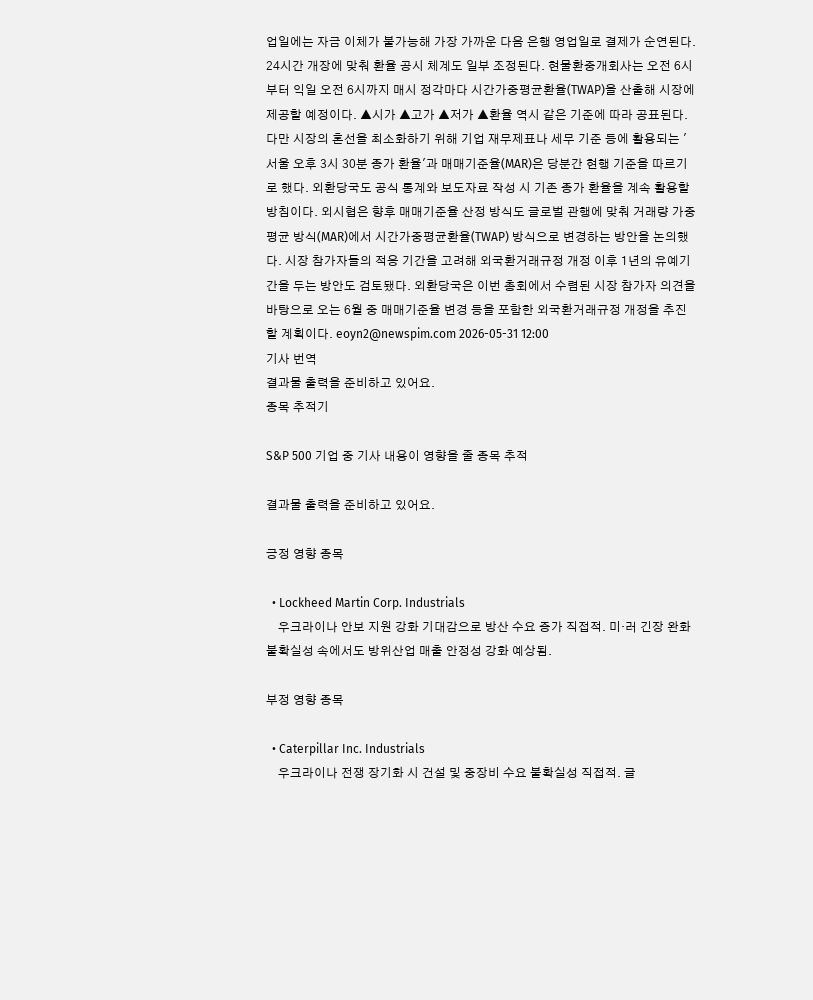업일에는 자금 이체가 불가능해 가장 가까운 다음 은행 영업일로 결제가 순연된다. 24시간 개장에 맞춰 환율 공시 체계도 일부 조정된다. 현물환중개회사는 오전 6시부터 익일 오전 6시까지 매시 정각마다 시간가중평균환율(TWAP)을 산출해 시장에 제공할 예정이다. ▲시가 ▲고가 ▲저가 ▲환율 역시 같은 기준에 따라 공표된다. 다만 시장의 혼선을 최소화하기 위해 기업 재무제표나 세무 기준 등에 활용되는 '서울 오후 3시 30분 종가 환율'과 매매기준율(MAR)은 당분간 현행 기준을 따르기로 했다. 외환당국도 공식 통계와 보도자료 작성 시 기존 종가 환율을 계속 활용할 방침이다. 외시협은 향후 매매기준율 산정 방식도 글로벌 관행에 맞춰 거래량 가중평균 방식(MAR)에서 시간가중평균환율(TWAP) 방식으로 변경하는 방안을 논의했다. 시장 참가자들의 적응 기간을 고려해 외국환거래규정 개정 이후 1년의 유예기간을 두는 방안도 검토됐다. 외환당국은 이번 총회에서 수렴된 시장 참가자 의견을 바탕으로 오는 6월 중 매매기준율 변경 등을 포함한 외국환거래규정 개정을 추진할 계획이다. eoyn2@newspim.com 2026-05-31 12:00
기사 번역
결과물 출력을 준비하고 있어요.
종목 추적기

S&P 500 기업 중 기사 내용이 영향을 줄 종목 추적

결과물 출력을 준비하고 있어요.

긍정 영향 종목

  • Lockheed Martin Corp. Industrials
    우크라이나 안보 지원 강화 기대감으로 방산 수요 증가 직접적. 미·러 긴장 완화 불확실성 속에서도 방위산업 매출 안정성 강화 예상됨.

부정 영향 종목

  • Caterpillar Inc. Industrials
    우크라이나 전쟁 장기화 시 건설 및 중장비 수요 불확실성 직접적. 글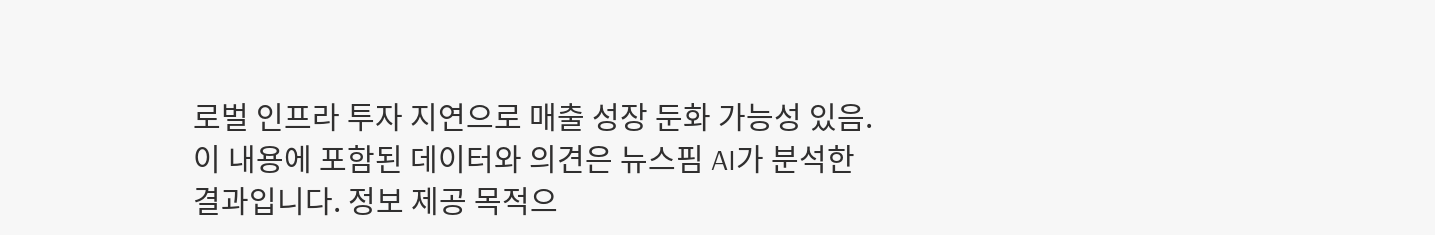로벌 인프라 투자 지연으로 매출 성장 둔화 가능성 있음.
이 내용에 포함된 데이터와 의견은 뉴스핌 AI가 분석한 결과입니다. 정보 제공 목적으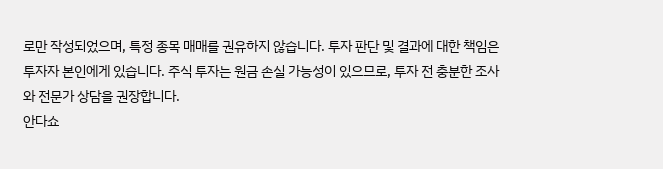로만 작성되었으며, 특정 종목 매매를 권유하지 않습니다. 투자 판단 및 결과에 대한 책임은 투자자 본인에게 있습니다. 주식 투자는 원금 손실 가능성이 있으므로, 투자 전 충분한 조사와 전문가 상담을 권장합니다.
안다쇼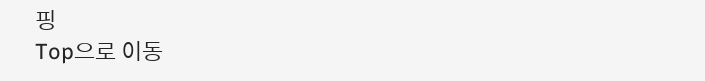핑
Top으로 이동